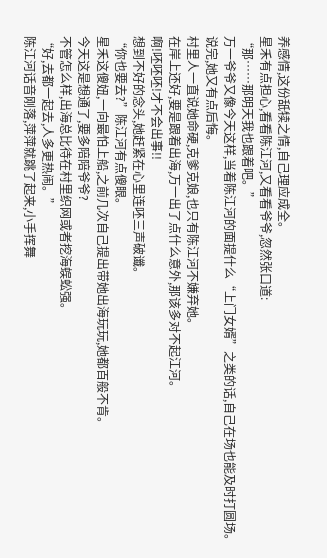养感情,这份舐犊之情,自己理应成全。
星禾有点担心,看看陈江河,又看看爷爷,忽然张口道:
“那……那明天我也跟着吧。”
万一爷爷又像今天这样,当着陈江河的面提什么“上门女婿”之类的话,自己在场也能及时打圆场。
说完,她又有点后悔。
村里人一直说她命硬,克爹克娘,也只有陈江河不嫌弃她。
在岸上还好,要是跟着出海,万一出了点什么意外,那该多对不起江河。
啊!呸呸呸!才不会出事!!
想到不好的念头,她赶紧在心里连呸三声破谶。
“你也要去?”陈江河有点傻眼。
星禾这傻妞,一向最怕上船,之前几次自己提出带她出海玩玩,她都百般不肯。
今天这是想通了,要多陪陪爷爷?
不管怎么样,出海总比待在村里织网或者挖海蜈蚣强。
“好,去都一起去,人多更热闹。”
陈江河话音刚落,萍萍就跳了起来,小手挥舞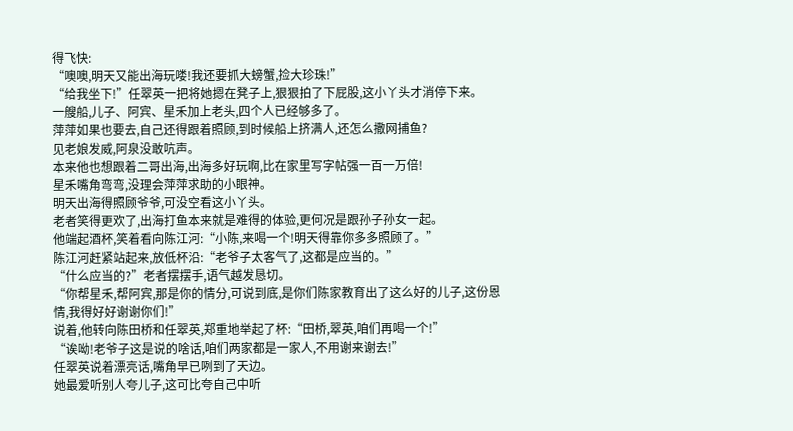得飞快:
“噢噢,明天又能出海玩喽!我还要抓大螃蟹,捡大珍珠!”
“给我坐下!”任翠英一把将她摁在凳子上,狠狠拍了下屁股,这小丫头才消停下来。
一艘船,儿子、阿宾、星禾加上老头,四个人已经够多了。
萍萍如果也要去,自己还得跟着照顾,到时候船上挤满人,还怎么撒网捕鱼?
见老娘发威,阿泉没敢吭声。
本来他也想跟着二哥出海,出海多好玩啊,比在家里写字帖强一百一万倍!
星禾嘴角弯弯,没理会萍萍求助的小眼神。
明天出海得照顾爷爷,可没空看这小丫头。
老者笑得更欢了,出海打鱼本来就是难得的体验,更何况是跟孙子孙女一起。
他端起酒杯,笑着看向陈江河:“小陈,来喝一个!明天得靠你多多照顾了。”
陈江河赶紧站起来,放低杯沿:“老爷子太客气了,这都是应当的。”
“什么应当的?”老者摆摆手,语气越发恳切。
“你帮星禾,帮阿宾,那是你的情分,可说到底,是你们陈家教育出了这么好的儿子,这份恩情,我得好好谢谢你们!”
说着,他转向陈田桥和任翠英,郑重地举起了杯:“田桥,翠英,咱们再喝一个!”
“诶呦!老爷子这是说的啥话,咱们两家都是一家人,不用谢来谢去!”
任翠英说着漂亮话,嘴角早已咧到了天边。
她最爱听别人夸儿子,这可比夸自己中听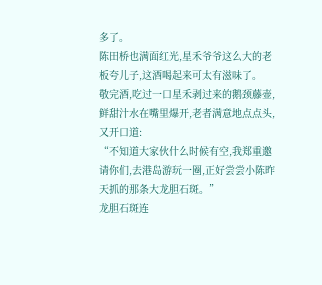多了。
陈田桥也满面红光,星禾爷爷这么大的老板夸儿子,这酒喝起来可太有滋味了。
敬完酒,吃过一口星禾剥过来的鹅颈藤壶,鲜甜汁水在嘴里爆开,老者满意地点点头,又开口道:
“不知道大家伙什么时候有空,我郑重邀请你们,去港岛游玩一圈,正好尝尝小陈昨天抓的那条大龙胆石斑。”
龙胆石斑连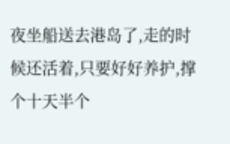夜坐船送去港岛了,走的时候还活着,只要好好养护,撑个十天半个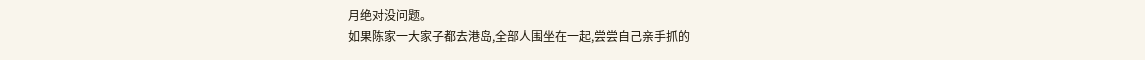月绝对没问题。
如果陈家一大家子都去港岛,全部人围坐在一起,尝尝自己亲手抓的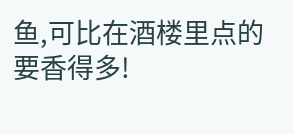鱼,可比在酒楼里点的要香得多!